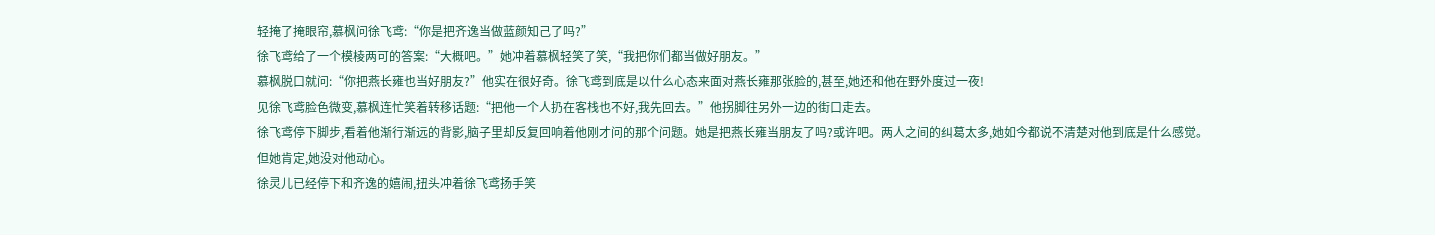轻掩了掩眼帘,慕枫问徐飞鸢:“你是把齐逸当做蓝颜知己了吗?”
徐飞鸢给了一个模棱两可的答案:“大概吧。”她冲着慕枫轻笑了笑,“我把你们都当做好朋友。”
慕枫脱口就问:“你把燕长雍也当好朋友?”他实在很好奇。徐飞鸢到底是以什么心态来面对燕长雍那张脸的,甚至,她还和他在野外度过一夜!
见徐飞鸢脸色微变,慕枫连忙笑着转移话题:“把他一个人扔在客栈也不好,我先回去。”他拐脚往另外一边的街口走去。
徐飞鸢停下脚步,看着他渐行渐远的背影,脑子里却反复回响着他刚才问的那个问题。她是把燕长雍当朋友了吗?或许吧。两人之间的纠葛太多,她如今都说不清楚对他到底是什么感觉。
但她肯定,她没对他动心。
徐灵儿已经停下和齐逸的嬉闹,扭头冲着徐飞鸢扬手笑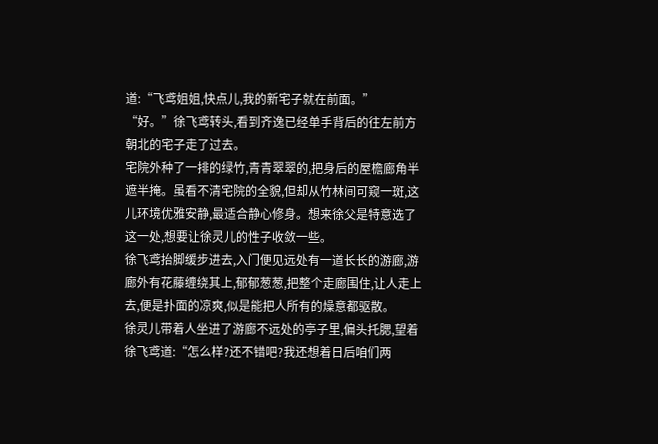道:“飞鸢姐姐,快点儿,我的新宅子就在前面。”
“好。”徐飞鸢转头,看到齐逸已经单手背后的往左前方朝北的宅子走了过去。
宅院外种了一排的绿竹,青青翠翠的,把身后的屋檐廊角半遮半掩。虽看不清宅院的全貌,但却从竹林间可窥一斑,这儿环境优雅安静,最适合静心修身。想来徐父是特意选了这一处,想要让徐灵儿的性子收敛一些。
徐飞鸢抬脚缓步进去,入门便见远处有一道长长的游廊,游廊外有花藤缠绕其上,郁郁葱葱,把整个走廊围住,让人走上去,便是扑面的凉爽,似是能把人所有的燥意都驱散。
徐灵儿带着人坐进了游廊不远处的亭子里,偏头托腮,望着徐飞鸢道:“怎么样?还不错吧?我还想着日后咱们两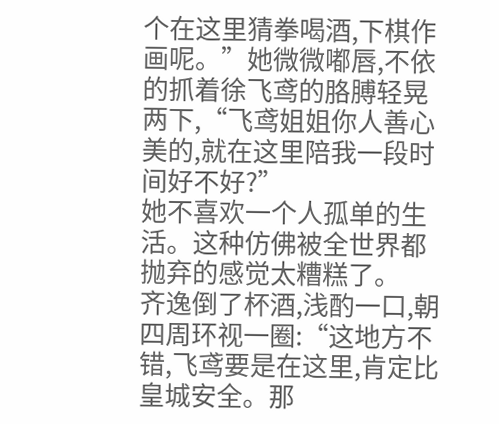个在这里猜拳喝酒,下棋作画呢。”她微微嘟唇,不依的抓着徐飞鸢的胳膊轻晃两下,“飞鸢姐姐你人善心美的,就在这里陪我一段时间好不好?”
她不喜欢一个人孤单的生活。这种仿佛被全世界都抛弃的感觉太糟糕了。
齐逸倒了杯酒,浅酌一口,朝四周环视一圈:“这地方不错,飞鸢要是在这里,肯定比皇城安全。那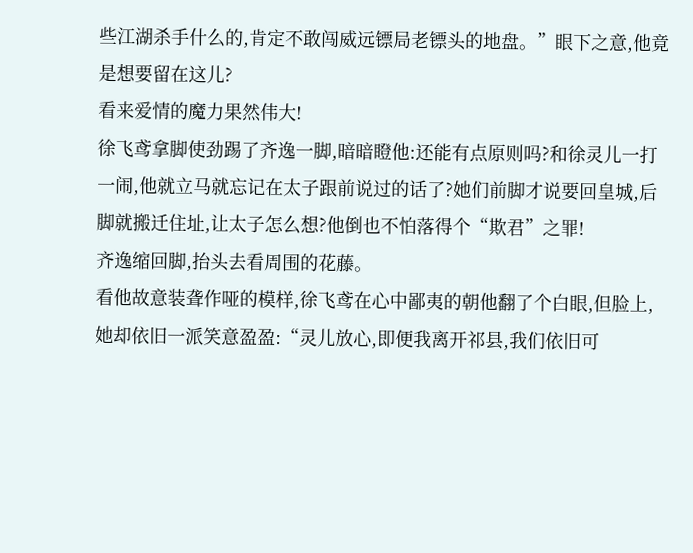些江湖杀手什么的,肯定不敢闯威远镖局老镖头的地盘。”眼下之意,他竟是想要留在这儿?
看来爱情的魔力果然伟大!
徐飞鸢拿脚使劲踢了齐逸一脚,暗暗瞪他:还能有点原则吗?和徐灵儿一打一闹,他就立马就忘记在太子跟前说过的话了?她们前脚才说要回皇城,后脚就搬迁住址,让太子怎么想?他倒也不怕落得个“欺君”之罪!
齐逸缩回脚,抬头去看周围的花藤。
看他故意装聋作哑的模样,徐飞鸢在心中鄙夷的朝他翻了个白眼,但脸上,她却依旧一派笑意盈盈:“灵儿放心,即便我离开祁县,我们依旧可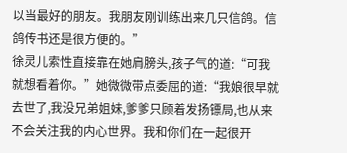以当最好的朋友。我朋友刚训练出来几只信鸽。信鸽传书还是很方便的。”
徐灵儿索性直接靠在她肩膀头,孩子气的道:“可我就想看着你。”她微微带点委屈的道:“我娘很早就去世了,我没兄弟姐妹,爹爹只顾着发扬镖局,也从来不会关注我的内心世界。我和你们在一起很开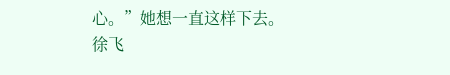心。”她想一直这样下去。
徐飞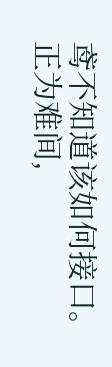鸢不知道该如何接口。
正为难间,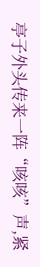亭子外头传来一阵“咳咳”声,紧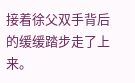接着徐父双手背后的缓缓踏步走了上来。